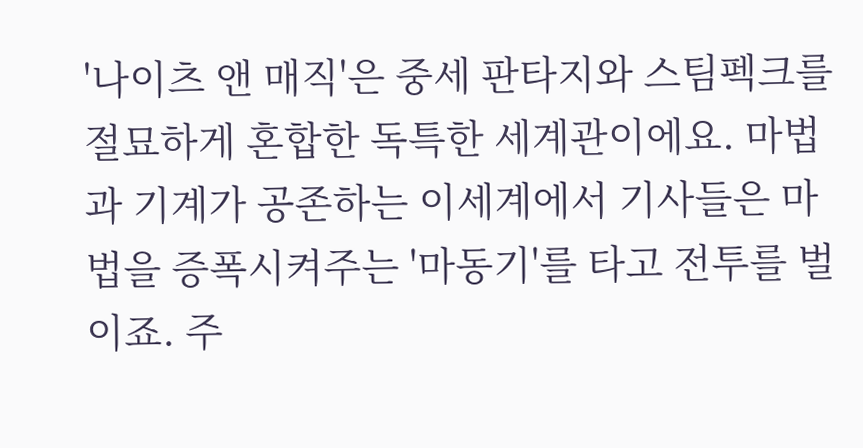'나이츠 앤 매직'은 중세 판타지와 스팀펙크를 절묘하게 혼합한 독특한 세계관이에요. 마법과 기계가 공존하는 이세계에서 기사들은 마법을 증폭시켜주는 '마동기'를 타고 전투를 벌이죠. 주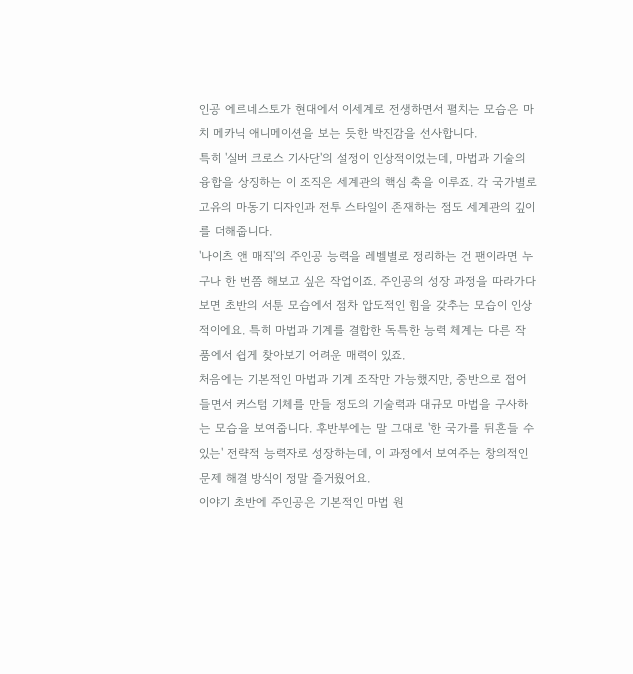인공 에르네스토가 현대에서 이세계로 전생하면서 펼치는 모습은 마치 메카닉 애니메이션을 보는 듯한 박진감을 선사합니다.
특히 '실버 크로스 기사단'의 설정이 인상적이었는데, 마법과 기술의 융합을 상징하는 이 조직은 세계관의 핵심 축을 이루죠. 각 국가별로 고유의 마동기 디자인과 전투 스타일이 존재하는 점도 세계관의 깊이를 더해줍니다.
'나이츠 앤 매직'의 주인공 능력을 레벨별로 정리하는 건 팬이라면 누구나 한 번쯤 해보고 싶은 작업이죠. 주인공의 성장 과정을 따라가다 보면 초반의 서툰 모습에서 점차 압도적인 힘을 갖추는 모습이 인상적이에요. 특히 마법과 기계를 결합한 독특한 능력 체계는 다른 작품에서 쉽게 찾아보기 어려운 매력이 있죠.
처음에는 기본적인 마법과 기계 조작만 가능했지만, 중반으로 접어들면서 커스텀 기체를 만들 정도의 기술력과 대규모 마법을 구사하는 모습을 보여줍니다. 후반부에는 말 그대로 '한 국가를 뒤흔들 수 있는' 전략적 능력자로 성장하는데, 이 과정에서 보여주는 창의적인 문제 해결 방식이 정말 즐거웠어요.
이야기 초반에 주인공은 기본적인 마법 원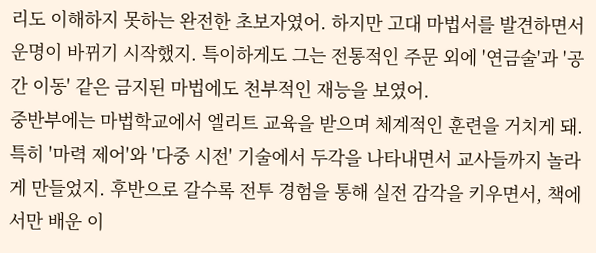리도 이해하지 못하는 완전한 초보자였어. 하지만 고대 마법서를 발견하면서 운명이 바뀌기 시작했지. 특이하게도 그는 전통적인 주문 외에 '연금술'과 '공간 이동' 같은 금지된 마법에도 천부적인 재능을 보였어.
중반부에는 마법학교에서 엘리트 교육을 받으며 체계적인 훈련을 거치게 돼. 특히 '마력 제어'와 '다중 시전' 기술에서 두각을 나타내면서 교사들까지 놀라게 만들었지. 후반으로 갈수록 전투 경험을 통해 실전 감각을 키우면서, 책에서만 배운 이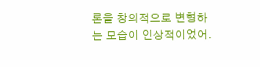론을 창의적으로 변형하는 모습이 인상적이었어.